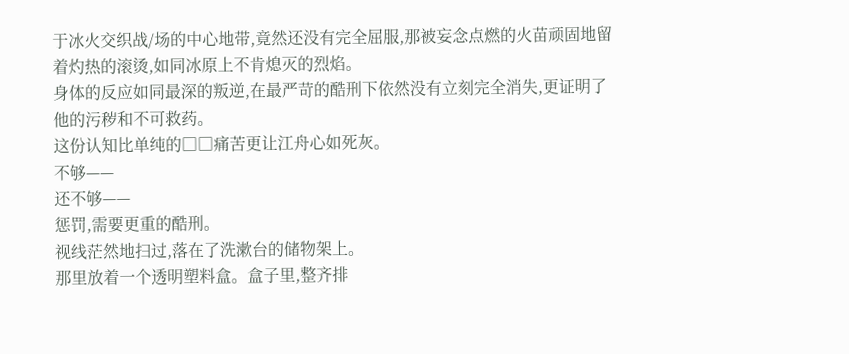于冰火交织战/场的中心地带,竟然还没有完全屈服,那被妄念点燃的火苗顽固地留着灼热的滚烫,如同冰原上不肯熄灭的烈焰。
身体的反应如同最深的叛逆,在最严苛的酷刑下依然没有立刻完全消失,更证明了他的污秽和不可救药。
这份认知比单纯的□□痛苦更让江舟心如死灰。
不够——
还不够——
惩罚,需要更重的酷刑。
视线茫然地扫过,落在了洗漱台的储物架上。
那里放着一个透明塑料盒。盒子里,整齐排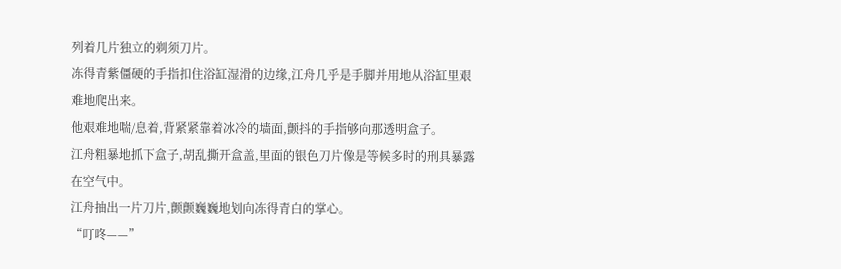列着几片独立的剃须刀片。
冻得青紫僵硬的手指扣住浴缸湿滑的边缘,江舟几乎是手脚并用地从浴缸里艰难地爬出来。
他艰难地喘/息着,背紧紧靠着冰冷的墙面,颤抖的手指够向那透明盒子。
江舟粗暴地抓下盒子,胡乱撕开盒盖,里面的银色刀片像是等候多时的刑具暴露在空气中。
江舟抽出一片刀片,颤颤巍巍地划向冻得青白的掌心。
“叮咚——”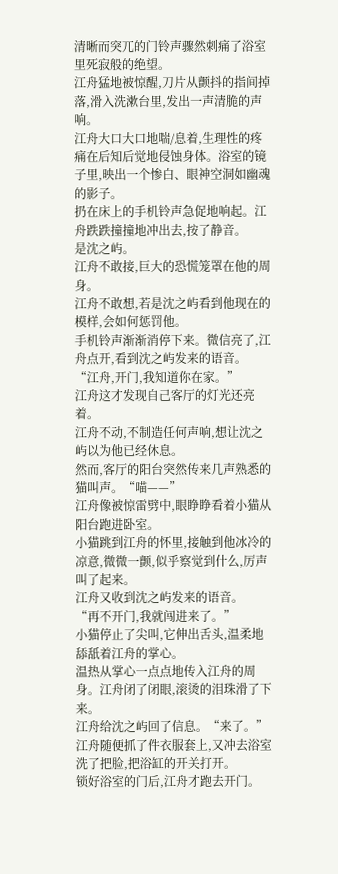清晰而突兀的门铃声骤然刺痛了浴室里死寂般的绝望。
江舟猛地被惊醒,刀片从颤抖的指间掉落,滑入洗漱台里,发出一声清脆的声响。
江舟大口大口地喘/息着,生理性的疼痛在后知后觉地侵蚀身体。浴室的镜子里,映出一个惨白、眼神空洞如幽魂的影子。
扔在床上的手机铃声急促地响起。江舟跌跌撞撞地冲出去,按了静音。
是沈之屿。
江舟不敢接,巨大的恐慌笼罩在他的周身。
江舟不敢想,若是沈之屿看到他现在的模样,会如何惩罚他。
手机铃声渐渐消停下来。微信亮了,江舟点开,看到沈之屿发来的语音。
“江舟,开门,我知道你在家。”
江舟这才发现自己客厅的灯光还亮着。
江舟不动,不制造任何声响,想让沈之屿以为他已经休息。
然而,客厅的阳台突然传来几声熟悉的猫叫声。“喵——”
江舟像被惊雷劈中,眼睁睁看着小猫从阳台跑进卧室。
小猫跳到江舟的怀里,接触到他冰冷的凉意,微微一颤,似乎察觉到什么,厉声叫了起来。
江舟又收到沈之屿发来的语音。
“再不开门,我就闯进来了。”
小猫停止了尖叫,它伸出舌头,温柔地舔舐着江舟的掌心。
温热从掌心一点点地传入江舟的周身。江舟闭了闭眼,滚烫的泪珠滑了下来。
江舟给沈之屿回了信息。“来了。”
江舟随便抓了件衣服套上,又冲去浴室洗了把脸,把浴缸的开关打开。
锁好浴室的门后,江舟才跑去开门。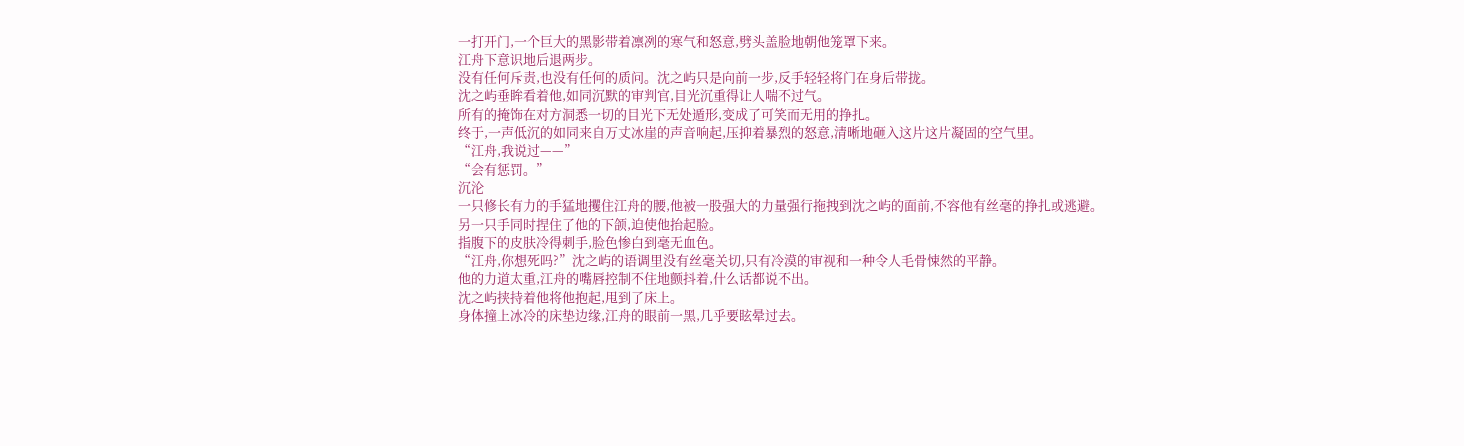一打开门,一个巨大的黑影带着凛冽的寒气和怒意,劈头盖脸地朝他笼罩下来。
江舟下意识地后退两步。
没有任何斥责,也没有任何的质问。沈之屿只是向前一步,反手轻轻将门在身后带拢。
沈之屿垂眸看着他,如同沉默的审判官,目光沉重得让人喘不过气。
所有的掩饰在对方洞悉一切的目光下无处遁形,变成了可笑而无用的挣扎。
终于,一声低沉的如同来自万丈冰崖的声音响起,压抑着暴烈的怒意,清晰地砸入这片这片凝固的空气里。
“江舟,我说过——”
“会有惩罚。”
沉沦
一只修长有力的手猛地攫住江舟的腰,他被一股强大的力量强行拖拽到沈之屿的面前,不容他有丝毫的挣扎或逃避。
另一只手同时捏住了他的下颌,迫使他抬起脸。
指腹下的皮肤冷得刺手,脸色惨白到毫无血色。
“江舟,你想死吗?”沈之屿的语调里没有丝毫关切,只有冷漠的审视和一种令人毛骨悚然的平静。
他的力道太重,江舟的嘴唇控制不住地颤抖着,什么话都说不出。
沈之屿挟持着他将他抱起,甩到了床上。
身体撞上冰冷的床垫边缘,江舟的眼前一黑,几乎要眩晕过去。